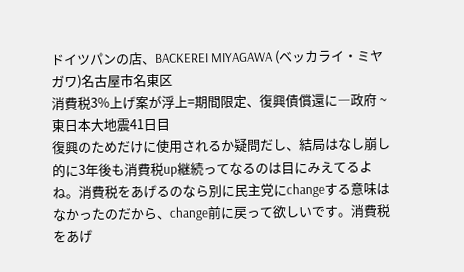ドイツパンの店、BACKEREI MIYAGAWA (ベッカライ・ミヤガワ)名古屋市名東区
消費税3%上げ案が浮上=期間限定、復興債償還に―政府 ~東日本大地震41日目
復興のためだけに使用されるか疑問だし、結局はなし崩し的に3年後も消費税up継続ってなるのは目にみえてるよね。消費税をあげるのなら別に民主党にchangeする意味はなかったのだから、change前に戻って欲しいです。消費税をあげ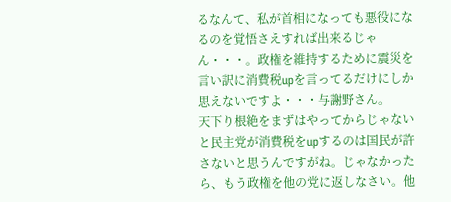るなんて、私が首相になっても悪役になるのを覚悟さえすれば出来るじゃん・・・。政権を維持するために震災を言い訳に消費税upを言ってるだけにしか思えないですよ・・・与謝野さん。
天下り根絶をまずはやってからじゃないと民主党が消費税をupするのは国民が許さないと思うんですがね。じゃなかったら、もう政権を他の党に返しなさい。他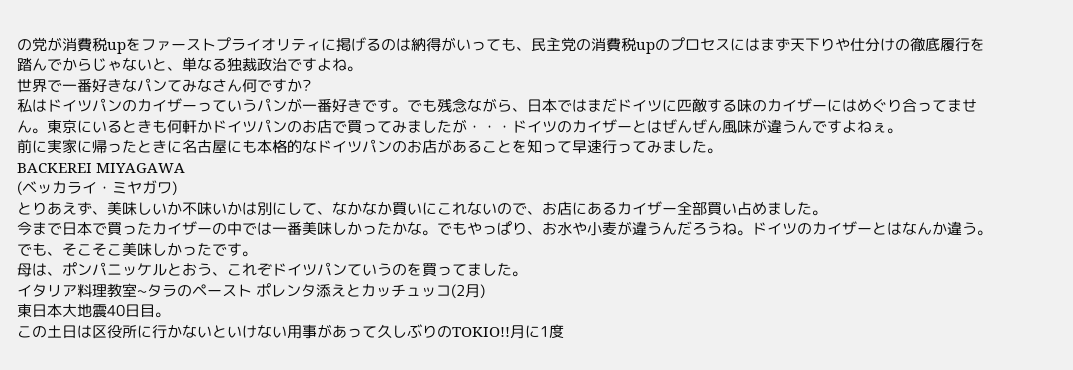の党が消費税upをファーストプライオリティに掲げるのは納得がいっても、民主党の消費税upのプロセスにはまず天下りや仕分けの徹底履行を踏んでからじゃないと、単なる独裁政治ですよね。
世界で一番好きなパンてみなさん何ですか?
私はドイツパンのカイザーっていうパンが一番好きです。でも残念ながら、日本ではまだドイツに匹敵する味のカイザーにはめぐり合ってません。東京にいるときも何軒かドイツパンのお店で買ってみましたが・・・ドイツのカイザーとはぜんぜん風味が違うんですよねぇ。
前に実家に帰ったときに名古屋にも本格的なドイツパンのお店があることを知って早速行ってみました。
BACKEREI MIYAGAWA
(ベッカライ・ミヤガワ)
とりあえず、美味しいか不味いかは別にして、なかなか買いにこれないので、お店にあるカイザー全部買い占めました。
今まで日本で買ったカイザーの中では一番美味しかったかな。でもやっぱり、お水や小麦が違うんだろうね。ドイツのカイザーとはなんか違う。でも、そこそこ美味しかったです。
母は、ポンパニッケルとおう、これぞドイツパンていうのを買ってました。
イタリア料理教室~タラのペースト ポレンタ添えとカッチュッコ(2月)
東日本大地震40日目。
この土日は区役所に行かないといけない用事があって久しぶりのTOKIO!!月に1度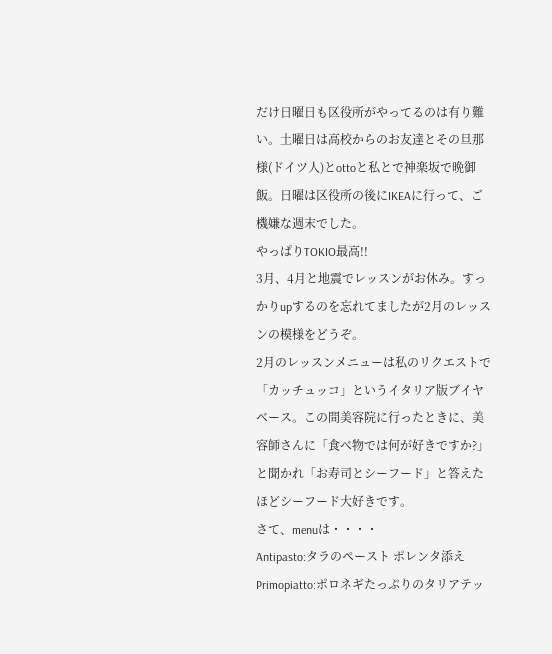だけ日曜日も区役所がやってるのは有り難い。土曜日は高校からのお友達とその旦那様(ドイツ人)とottoと私とで神楽坂で晩御飯。日曜は区役所の後にIKEAに行って、ご機嫌な週末でした。
やっぱりTOKIO最高!!
3月、4月と地震でレッスンがお休み。すっかりupするのを忘れてましたが2月のレッスンの模様をどうぞ。
2月のレッスンメニューは私のリクエストで「カッチュッコ」というイタリア版ブイヤベース。この間美容院に行ったときに、美容師さんに「食べ物では何が好きですか?」と聞かれ「お寿司とシーフード」と答えたほどシーフード大好きです。
さて、menuは・・・・
Antipasto:タラのペースト ポレンタ添え
Primopiatto:ポロネギたっぷりのタリアテッ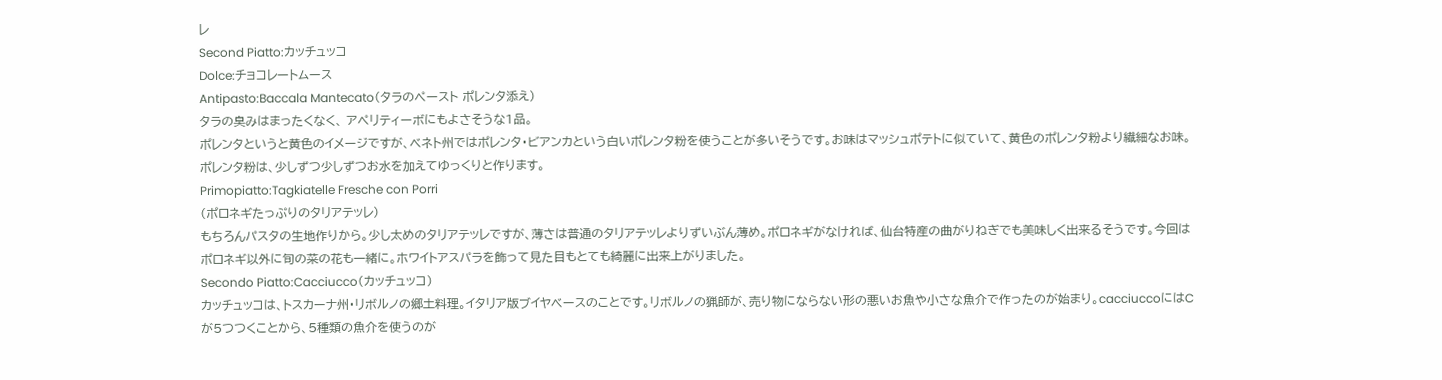レ
Second Piatto:カッチュッコ
Dolce:チョコレートムース
Antipasto:Baccala Mantecato(タラのペースト ポレンタ添え)
タラの臭みはまったくなく、 アペリティーボにもよさそうな1品。
ポレンタというと黄色のイメージですが、ベネト州ではポレンタ・ビアンカという白いポレンタ粉を使うことが多いそうです。お味はマッシュポテトに似ていて、黄色のポレンタ粉より繊細なお味。ポレンタ粉は、少しずつ少しずつお水を加えてゆっくりと作ります。
Primopiatto:Tagkiatelle Fresche con Porri
(ポロネギたっぷりのタリアテッレ)
もちろんパスタの生地作りから。少し太めのタリアテッレですが、薄さは普通のタリアテッレよりずいぶん薄め。ポロネギがなければ、仙台特産の曲がりねぎでも美味しく出来るそうです。今回はポロネギ以外に旬の菜の花も一緒に。ホワイトアスパラを飾って見た目もとても綺麗に出来上がりました。
Secondo Piatto:Cacciucco(カッチュッコ)
カッチュッコは、トスカーナ州・リボルノの郷土料理。イタリア版ブイヤベースのことです。リボルノの猟師が、売り物にならない形の悪いお魚や小さな魚介で作ったのが始まり。cacciuccoにはCが5つつくことから、5種類の魚介を使うのが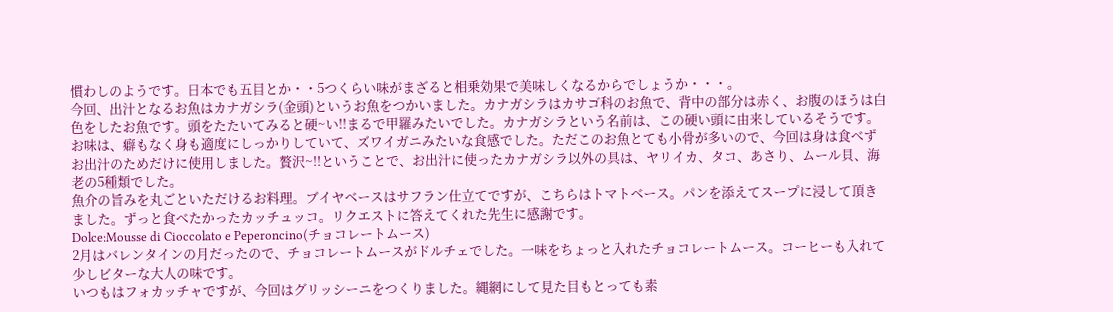慣わしのようです。日本でも五目とか・・5つくらい味がまざると相乗効果で美味しくなるからでしょうか・・・。
今回、出汁となるお魚はカナガシラ(金頭)というお魚をつかいました。カナガシラはカサゴ科のお魚で、背中の部分は赤く、お腹のほうは白色をしたお魚です。頭をたたいてみると硬~い!!まるで甲羅みたいでした。カナガシラという名前は、この硬い頭に由来しているそうです。お味は、癖もなく身も適度にしっかりしていて、ズワイガニみたいな食感でした。ただこのお魚とても小骨が多いので、今回は身は食べずお出汁のためだけに使用しました。贅沢~!!ということで、お出汁に使ったカナガシラ以外の具は、ヤリイカ、タコ、あさり、ムール貝、海老の5種類でした。
魚介の旨みを丸ごといただけるお料理。ブイヤベースはサフラン仕立てですが、こちらはトマトベース。パンを添えてスープに浸して頂きました。ずっと食べたかったカッチュッコ。リクエストに答えてくれた先生に感謝です。
Dolce:Mousse di Cioccolato e Peperoncino(チョコレートムース)
2月はバレンタインの月だったので、チョコレートムースがドルチェでした。一味をちょっと入れたチョコレートムース。コーヒーも入れて少しビターな大人の味です。
いつもはフォカッチャですが、今回はグリッシーニをつくりました。縄網にして見た目もとっても素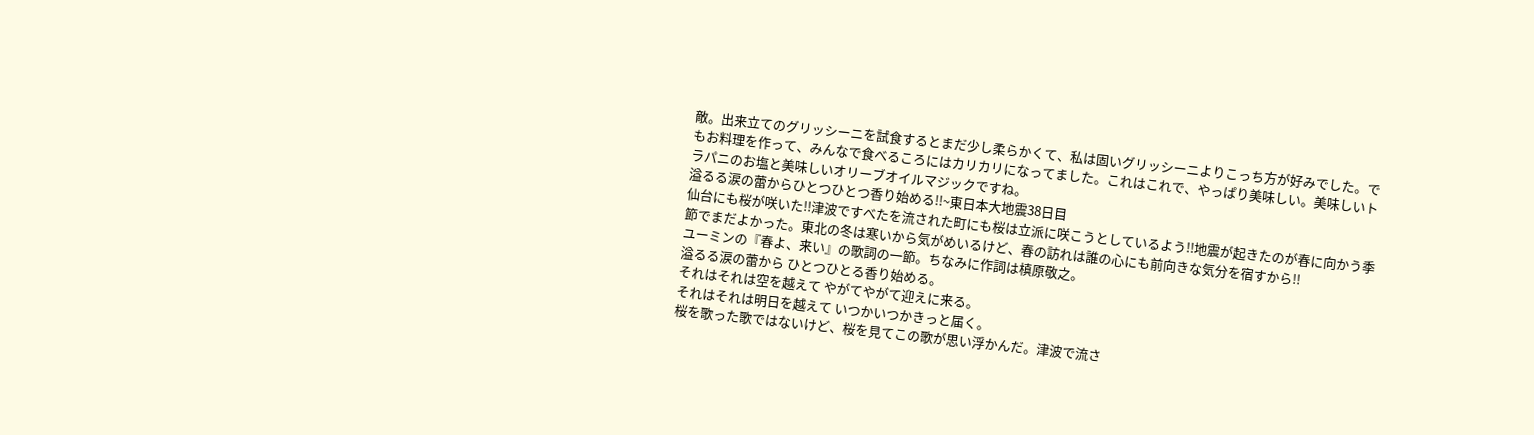敵。出来立てのグリッシーニを試食するとまだ少し柔らかくて、私は固いグリッシーニよりこっち方が好みでした。でもお料理を作って、みんなで食べるころにはカリカリになってました。これはこれで、やっぱり美味しい。美味しいトラパニのお塩と美味しいオリーブオイルマジックですね。
溢るる涙の蕾からひとつひとつ香り始める!!~東日本大地震38日目
仙台にも桜が咲いた!!津波ですべたを流された町にも桜は立派に咲こうとしているよう!!地震が起きたのが春に向かう季節でまだよかった。東北の冬は寒いから気がめいるけど、春の訪れは誰の心にも前向きな気分を宿すから!!
ユーミンの『春よ、来い』の歌詞の一節。ちなみに作詞は槙原敬之。
溢るる涙の蕾から ひとつひとる香り始める。
それはそれは空を越えて やがてやがて迎えに来る。
それはそれは明日を越えて いつかいつかきっと届く。
桜を歌った歌ではないけど、桜を見てこの歌が思い浮かんだ。津波で流さ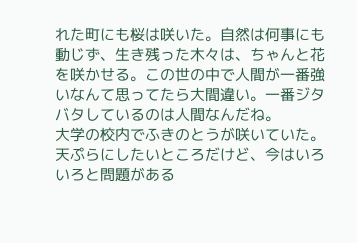れた町にも桜は咲いた。自然は何事にも動じず、生き残った木々は、ちゃんと花を咲かせる。この世の中で人間が一番強いなんて思ってたら大間違い。一番ジタバタしているのは人間なんだね。
大学の校内でふきのとうが咲いていた。天ぷらにしたいところだけど、今はいろいろと問題がある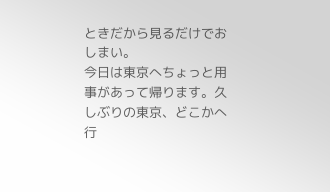ときだから見るだけでおしまい。
今日は東京へちょっと用事があって帰ります。久しぶりの東京、どこかへ行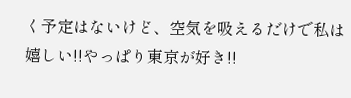く予定はないけど、空気を吸えるだけで私は嬉しい!!やっぱり東京が好き!!